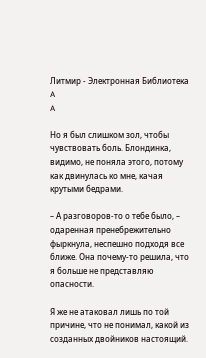Литмир - Электронная Библиотека
A
A

Но я был слишком зол, чтобы чувствовать боль. Блондинка, видимо, не поняла этого, потому как двинулась ко мне, качая крутыми бедрами.

– А разговоров‑то о тебе было, – одаренная пренебрежительно фыркнула, неспешно подходя все ближе. Она почему‑то решила, что я больше не представляю опасности.

Я же не атаковал лишь по той причине, что не понимал, какой из созданных двойников настоящий.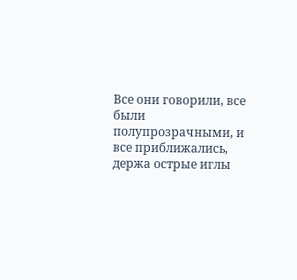Все они говорили, все были полупрозрачными, и все приближались, держа острые иглы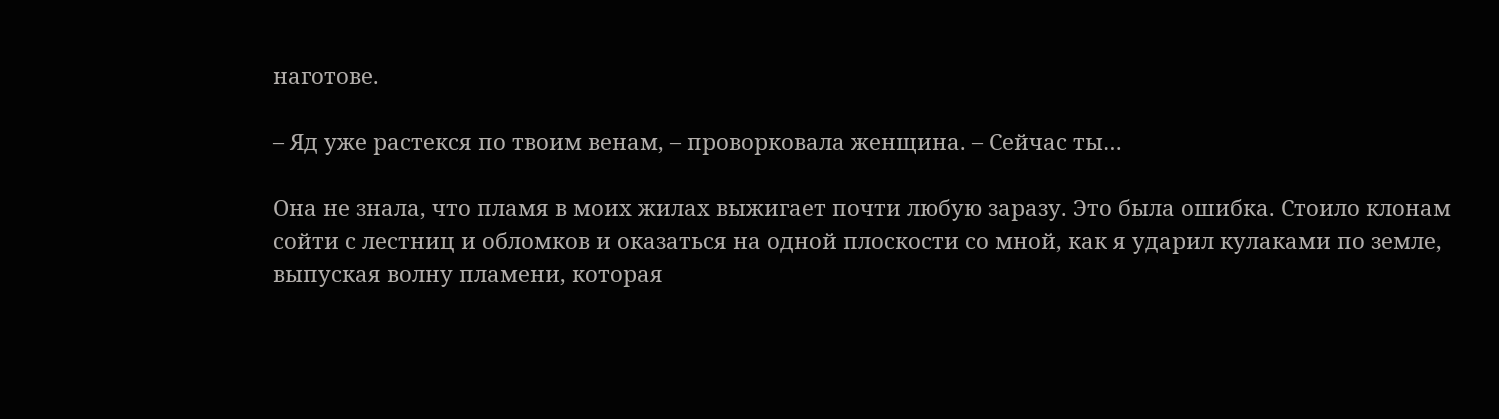наготове.

– Яд уже растекся по твоим венам, – проворковала женщина. – Сейчас ты…

Она не знала, что пламя в моих жилах выжигает почти любую заразу. Это была ошибка. Стоило клонам сойти с лестниц и обломков и оказаться на одной плоскости со мной, как я ударил кулаками по земле, выпуская волну пламени, которая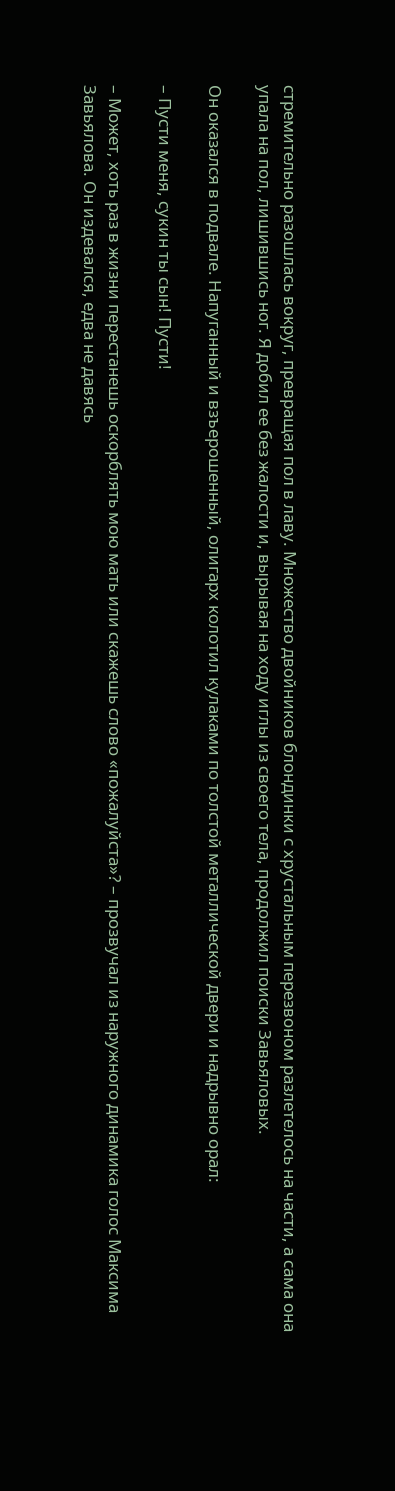стремительно разошлась вокруг, превращая пол в лаву. Множество двойников блондинки с хрустальным перезвоном разлетелось на части, а сама она упала на пол, лишившись ног. Я добил ее без жалости и, вырывая на ходу иглы из своего тела, продолжил поиски Завьяловых.

Он оказался в подвале. Напуганный и взъерошенный, олигарх колотил кулаками по толстой металлической двери и надрывно орал:

– Пусти меня, сукин ты сын! Пусти!

– Может, хоть раз в жизни перестанешь оскорблять мою мать или скажешь слово «пожалуйста»? – прозвучал из наружного динамика голос Максима Завьялова. Он издевался, едва не давясь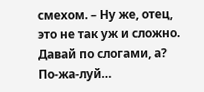смехом. – Ну же, отец, это не так уж и сложно. Давай по слогами, а? По‑жа‑луй…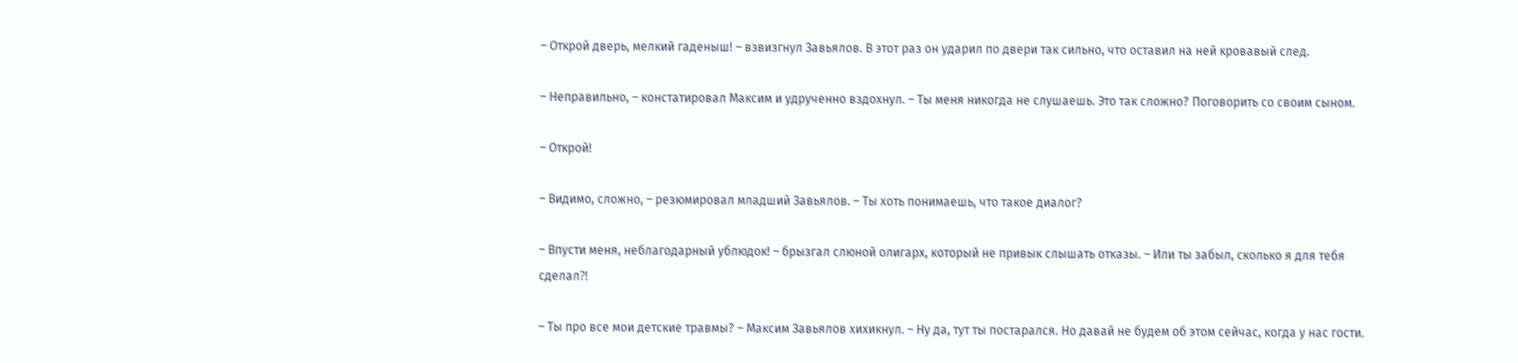– Открой дверь, мелкий гаденыш! – взвизгнул Завьялов. В этот раз он ударил по двери так сильно, что оставил на ней кровавый след.

– Неправильно, – констатировал Максим и удрученно вздохнул. – Ты меня никогда не слушаешь. Это так сложно? Поговорить со своим сыном.

– Открой!

– Видимо, сложно, – резюмировал младший Завьялов. – Ты хоть понимаешь, что такое диалог?

– Впусти меня, неблагодарный ублюдок! – брызгал слюной олигарх, который не привык слышать отказы. – Или ты забыл, сколько я для тебя сделал⁈

– Ты про все мои детские травмы? – Максим Завьялов хихикнул. – Ну да, тут ты постарался. Но давай не будем об этом сейчас, когда у нас гости.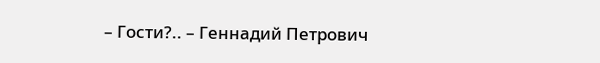– Гости?.. – Геннадий Петрович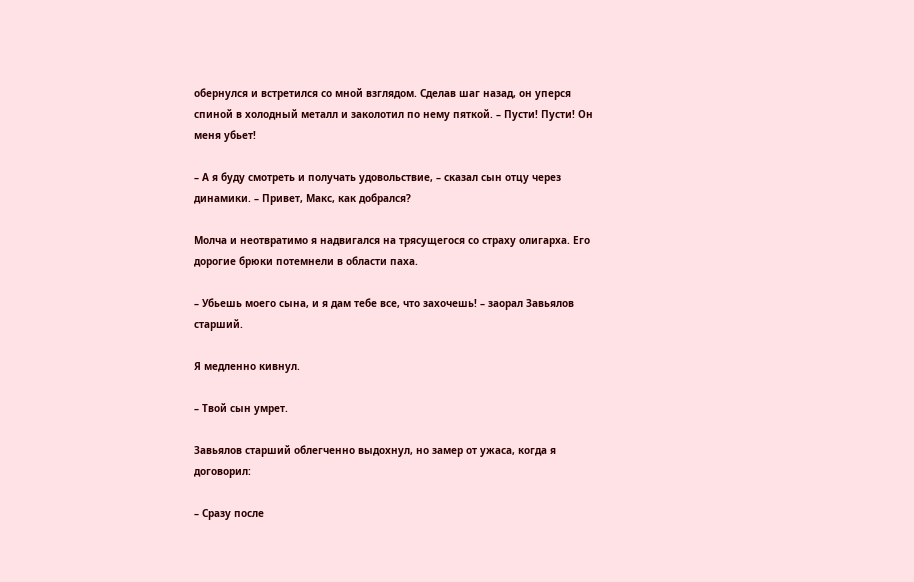обернулся и встретился со мной взглядом. Сделав шаг назад, он уперся спиной в холодный металл и заколотил по нему пяткой. – Пусти! Пусти! Он меня убьет!

– А я буду смотреть и получать удовольствие, – сказал сын отцу через динамики. – Привет, Макс, как добрался?

Молча и неотвратимо я надвигался на трясущегося со страху олигарха. Его дорогие брюки потемнели в области паха.

– Убьешь моего сына, и я дам тебе все, что захочешь! – заорал Завьялов старший.

Я медленно кивнул.

– Твой сын умрет.

Завьялов старший облегченно выдохнул, но замер от ужаса, когда я договорил:

– Сразу после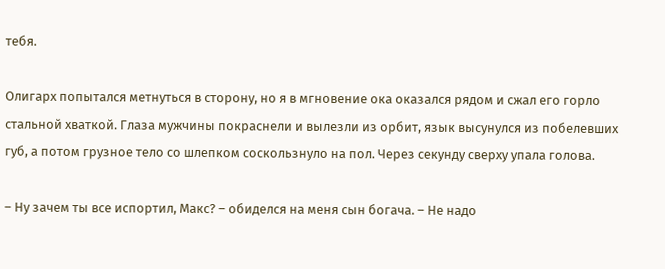тебя.

Олигарх попытался метнуться в сторону, но я в мгновение ока оказался рядом и сжал его горло стальной хваткой. Глаза мужчины покраснели и вылезли из орбит, язык высунулся из побелевших губ, а потом грузное тело со шлепком соскользнуло на пол. Через секунду сверху упала голова.

– Ну зачем ты все испортил, Макс? – обиделся на меня сын богача. – Не надо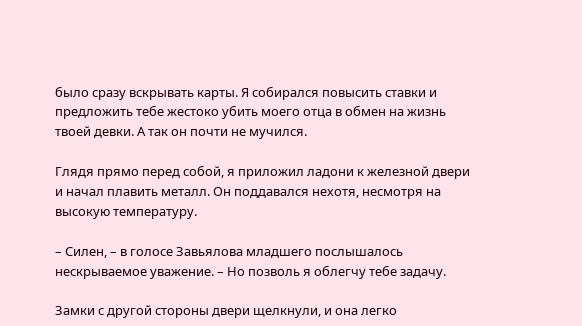было сразу вскрывать карты. Я собирался повысить ставки и предложить тебе жестоко убить моего отца в обмен на жизнь твоей девки. А так он почти не мучился.

Глядя прямо перед собой, я приложил ладони к железной двери и начал плавить металл. Он поддавался нехотя, несмотря на высокую температуру.

– Силен, – в голосе Завьялова младшего послышалось нескрываемое уважение. – Но позволь я облегчу тебе задачу.

Замки с другой стороны двери щелкнули, и она легко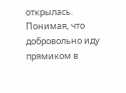открылась. Понимая, что добровольно иду прямиком в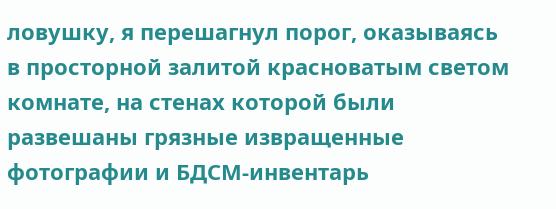ловушку, я перешагнул порог, оказываясь в просторной залитой красноватым светом комнате, на стенах которой были развешаны грязные извращенные фотографии и БДСМ‑инвентарь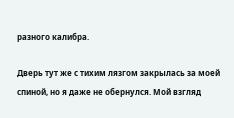разного калибра.

Дверь тут же с тихим лязгом закрылась за моей спиной, но я даже не обернулся. Мой взгляд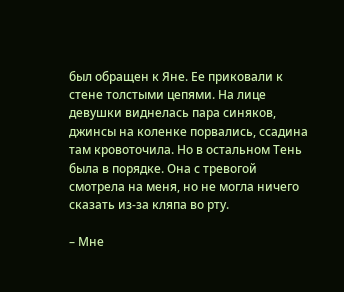был обращен к Яне. Ее приковали к стене толстыми цепями. На лице девушки виднелась пара синяков, джинсы на коленке порвались, ссадина там кровоточила. Но в остальном Тень была в порядке. Она с тревогой смотрела на меня, но не могла ничего сказать из‑за кляпа во рту.

– Мне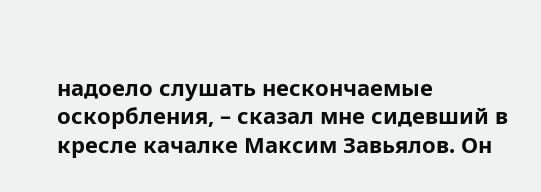надоело слушать нескончаемые оскорбления, – сказал мне сидевший в кресле качалке Максим Завьялов. Он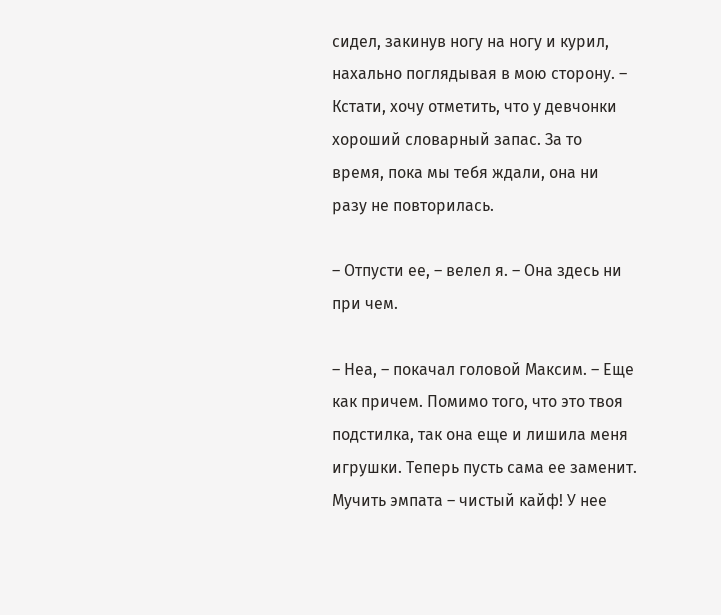сидел, закинув ногу на ногу и курил, нахально поглядывая в мою сторону. – Кстати, хочу отметить, что у девчонки хороший словарный запас. За то время, пока мы тебя ждали, она ни разу не повторилась.

– Отпусти ее, – велел я. – Она здесь ни при чем.

– Неа, – покачал головой Максим. – Еще как причем. Помимо того, что это твоя подстилка, так она еще и лишила меня игрушки. Теперь пусть сама ее заменит. Мучить эмпата – чистый кайф! У нее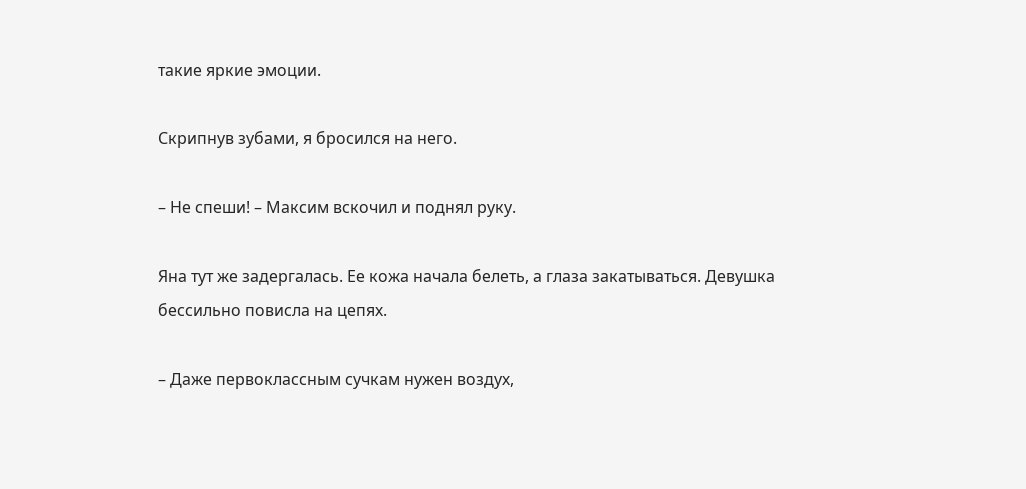такие яркие эмоции.

Скрипнув зубами, я бросился на него.

– Не спеши! – Максим вскочил и поднял руку.

Яна тут же задергалась. Ее кожа начала белеть, а глаза закатываться. Девушка бессильно повисла на цепях.

– Даже первоклассным сучкам нужен воздух,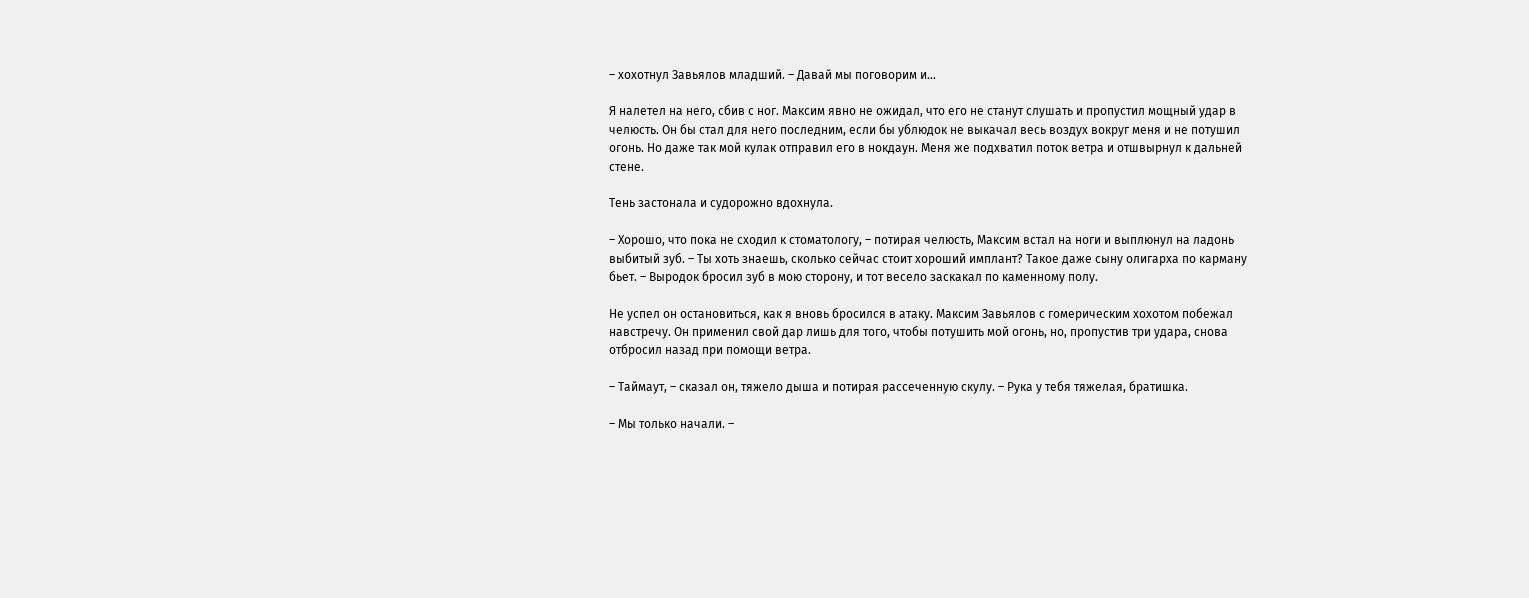– хохотнул Завьялов младший. – Давай мы поговорим и…

Я налетел на него, сбив с ног. Максим явно не ожидал, что его не станут слушать и пропустил мощный удар в челюсть. Он бы стал для него последним, если бы ублюдок не выкачал весь воздух вокруг меня и не потушил огонь. Но даже так мой кулак отправил его в нокдаун. Меня же подхватил поток ветра и отшвырнул к дальней стене.

Тень застонала и судорожно вдохнула.

– Хорошо, что пока не сходил к стоматологу, – потирая челюсть, Максим встал на ноги и выплюнул на ладонь выбитый зуб. – Ты хоть знаешь, сколько сейчас стоит хороший имплант? Такое даже сыну олигарха по карману бьет. – Выродок бросил зуб в мою сторону, и тот весело заскакал по каменному полу.

Не успел он остановиться, как я вновь бросился в атаку. Максим Завьялов с гомерическим хохотом побежал навстречу. Он применил свой дар лишь для того, чтобы потушить мой огонь, но, пропустив три удара, снова отбросил назад при помощи ветра.

– Таймаут, – сказал он, тяжело дыша и потирая рассеченную скулу. – Рука у тебя тяжелая, братишка.

– Мы только начали. –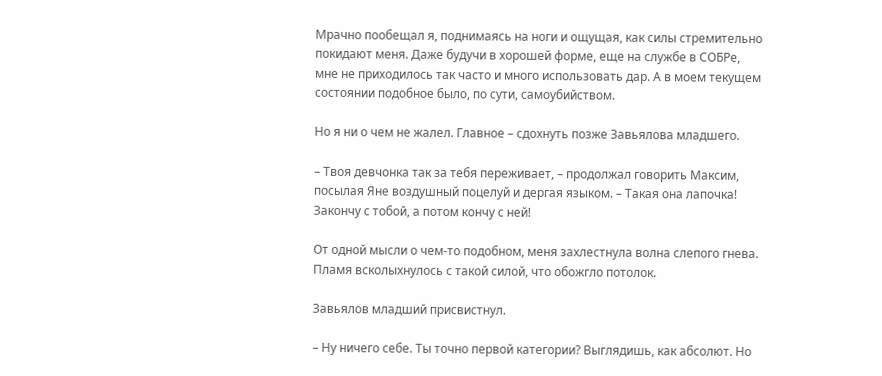Мрачно пообещал я, поднимаясь на ноги и ощущая, как силы стремительно покидают меня. Даже будучи в хорошей форме, еще на службе в СОБРе, мне не приходилось так часто и много использовать дар. А в моем текущем состоянии подобное было, по сути, самоубийством.

Но я ни о чем не жалел. Главное – сдохнуть позже Завьялова младшего.

– Твоя девчонка так за тебя переживает, – продолжал говорить Максим, посылая Яне воздушный поцелуй и дергая языком. – Такая она лапочка! Закончу с тобой, а потом кончу с ней!

От одной мысли о чем‑то подобном, меня захлестнула волна слепого гнева. Пламя всколыхнулось с такой силой, что обожгло потолок.

Завьялов младший присвистнул.

– Ну ничего себе. Ты точно первой категории? Выглядишь, как абсолют. Но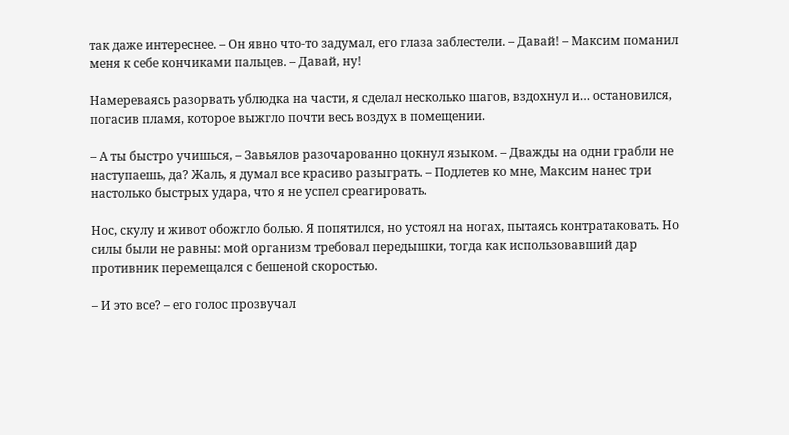так даже интереснее. – Он явно что‑то задумал, его глаза заблестели. – Давай! – Максим поманил меня к себе кончиками пальцев. – Давай, ну!

Намереваясь разорвать ублюдка на части, я сделал несколько шагов, вздохнул и… остановился, погасив пламя, которое выжгло почти весь воздух в помещении.

– А ты быстро учишься, – Завьялов разочарованно цокнул языком. – Дважды на одни грабли не наступаешь, да? Жаль, я думал все красиво разыграть. – Подлетев ко мне, Максим нанес три настолько быстрых удара, что я не успел среагировать.

Нос, скулу и живот обожгло болью. Я попятился, но устоял на ногах, пытаясь контратаковать. Но силы были не равны: мой организм требовал передышки, тогда как использовавший дар противник перемещался с бешеной скоростью.

– И это все? – его голос прозвучал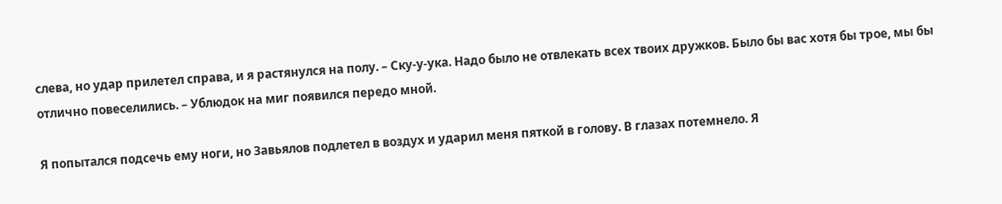слева, но удар прилетел справа, и я растянулся на полу. – Ску‑у‑ука. Надо было не отвлекать всех твоих дружков. Было бы вас хотя бы трое, мы бы отлично повеселились. – Ублюдок на миг появился передо мной.

Я попытался подсечь ему ноги, но Завьялов подлетел в воздух и ударил меня пяткой в голову. В глазах потемнело. Я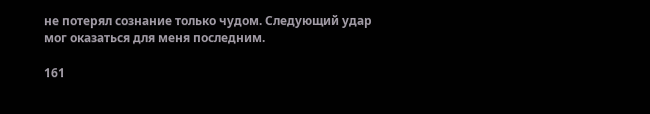не потерял сознание только чудом. Следующий удар мог оказаться для меня последним.

161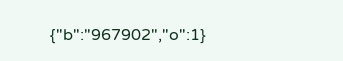{"b":"967902","o":1}